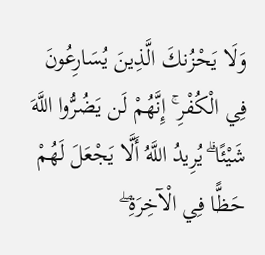وَلَا يَحْزُنكَ الَّذِينَ يُسَارِعُونَ فِي الْكُفْرِ ۚ إِنَّهُمْ لَن يَضُرُّوا اللَّهَ شَيْئًا ۗ يُرِيدُ اللَّهُ أَلَّا يَجْعَلَ لَهُمْ حَظًّا فِي الْآخِرَةِ ۖ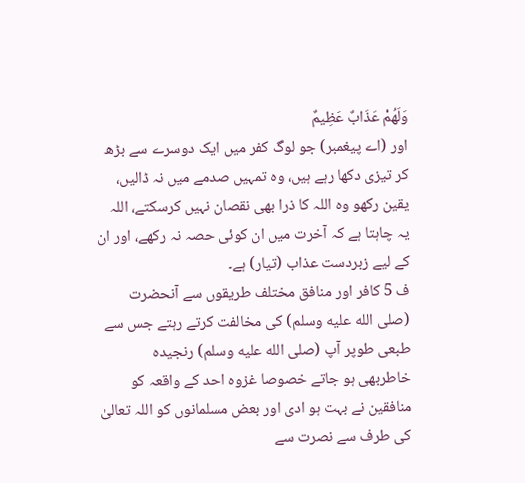وَلَهُمْ عَذَابٌ عَظِيمٌ
اور (اے پیغمبر) جو لوگ کفر میں ایک دوسرے سے بڑھ کر تیزی دکھا رہے ہیں، وہ تمہیں صدمے میں نہ ڈالیں، یقین رکھو وہ اللہ کا ذرا بھی نقصان نہیں کرسکتے، اللہ یہ چاہتا ہے کہ آخرت میں ان کوئی حصہ نہ رکھے، اور ان کے لیے زبردست عذاب (تیار) ہے۔
ف 5 کافر اور منافق مختلف طریقوں سے آنحضرت (صلى الله عليه وسلم) کی مخالفت کرتے رہتے جس سے طبعی طوپر آپ (صلى الله عليه وسلم) رنجیدہ خاطربھی ہو جاتے خصوصا غزوہ احد کے واقعہ کو منافقین نے بہت ہو ادی اور بعض مسلمانوں کو اللہ تعالیٰ کی طرف سے نصرت سے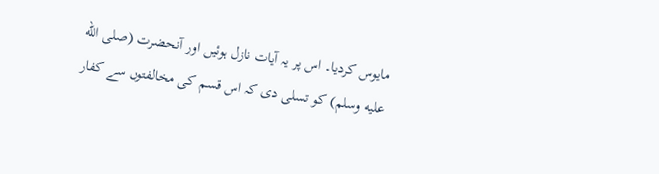مایوس کردیا۔ اس پر یہ آیات نازل ہوئیں اور آنحضرت (صلى الله عليه وسلم) کو تسلی دی کہ اس قسم کی مخالفتوں سے کفار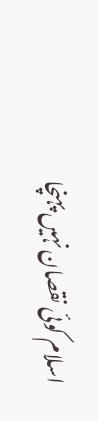اسلام کوئی نقصان نہیں پہنچا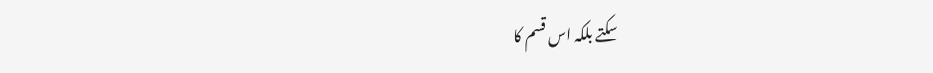سکتے بلکہ اس قسم کا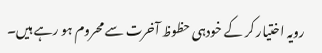رویہ اختیار کر کے خودہی حظوظ آخرت سے محروم ہو رہے ہیں۔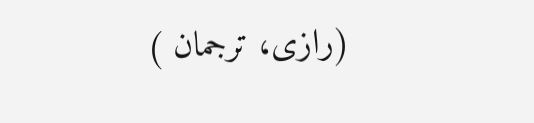(رازی، ترجمان )